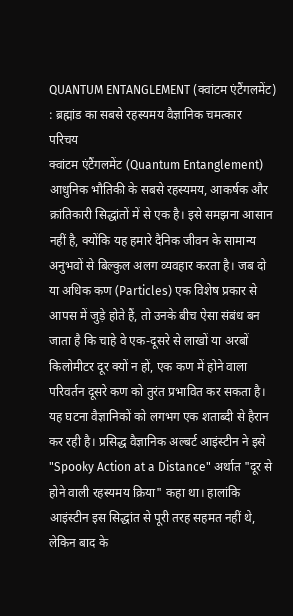QUANTUM ENTANGLEMENT (क्वांटम एंटैंगलमेंट) : ब्रह्मांड का सबसे रहस्यमय वैज्ञानिक चमत्कार
परिचय
क्वांटम एंटैंगलमेंट (Quantum Entanglement) आधुनिक भौतिकी के सबसे रहस्यमय, आकर्षक और क्रांतिकारी सिद्धांतों में से एक है। इसे समझना आसान नहीं है, क्योंकि यह हमारे दैनिक जीवन के सामान्य अनुभवों से बिल्कुल अलग व्यवहार करता है। जब दो या अधिक कण (Particles) एक विशेष प्रकार से आपस में जुड़े होते हैं, तो उनके बीच ऐसा संबंध बन जाता है कि चाहे वे एक-दूसरे से लाखों या अरबों किलोमीटर दूर क्यों न हों, एक कण में होने वाला परिवर्तन दूसरे कण को तुरंत प्रभावित कर सकता है।
यह घटना वैज्ञानिकों को लगभग एक शताब्दी से हैरान कर रही है। प्रसिद्ध वैज्ञानिक अल्बर्ट आइंस्टीन ने इसे "Spooky Action at a Distance" अर्थात "दूर से होने वाली रहस्यमय क्रिया" कहा था। हालांकि आइंस्टीन इस सिद्धांत से पूरी तरह सहमत नहीं थे, लेकिन बाद के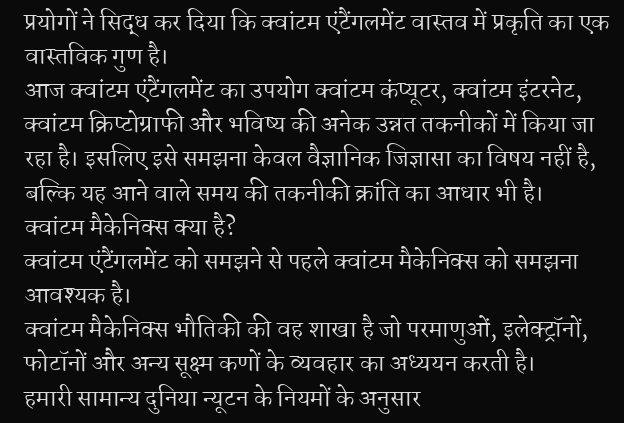प्रयोगों ने सिद्ध कर दिया कि क्वांटम एंटैंगलमेंट वास्तव में प्रकृति का एक वास्तविक गुण है।
आज क्वांटम एंटैंगलमेंट का उपयोग क्वांटम कंप्यूटर, क्वांटम इंटरनेट, क्वांटम क्रिप्टोग्राफी और भविष्य की अनेक उन्नत तकनीकों में किया जा रहा है। इसलिए इसे समझना केवल वैज्ञानिक जिज्ञासा का विषय नहीं है, बल्कि यह आने वाले समय की तकनीकी क्रांति का आधार भी है।
क्वांटम मैकेनिक्स क्या है?
क्वांटम एंटैंगलमेंट को समझने से पहले क्वांटम मैकेनिक्स को समझना आवश्यक है।
क्वांटम मैकेनिक्स भौतिकी की वह शाखा है जो परमाणुओं, इलेक्ट्रॉनों, फोटॉनों और अन्य सूक्ष्म कणों के व्यवहार का अध्ययन करती है।
हमारी सामान्य दुनिया न्यूटन के नियमों के अनुसार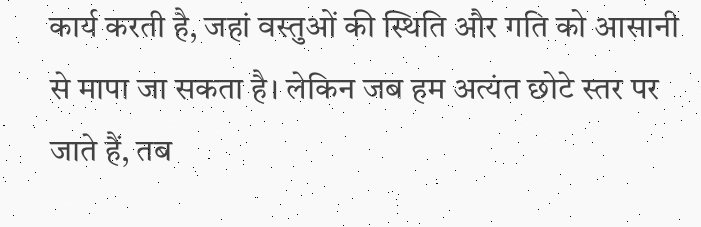कार्य करती है, जहां वस्तुओं की स्थिति और गति को आसानी से मापा जा सकता है। लेकिन जब हम अत्यंत छोटे स्तर पर जाते हैं, तब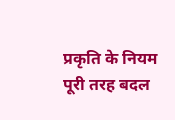प्रकृति के नियम पूरी तरह बदल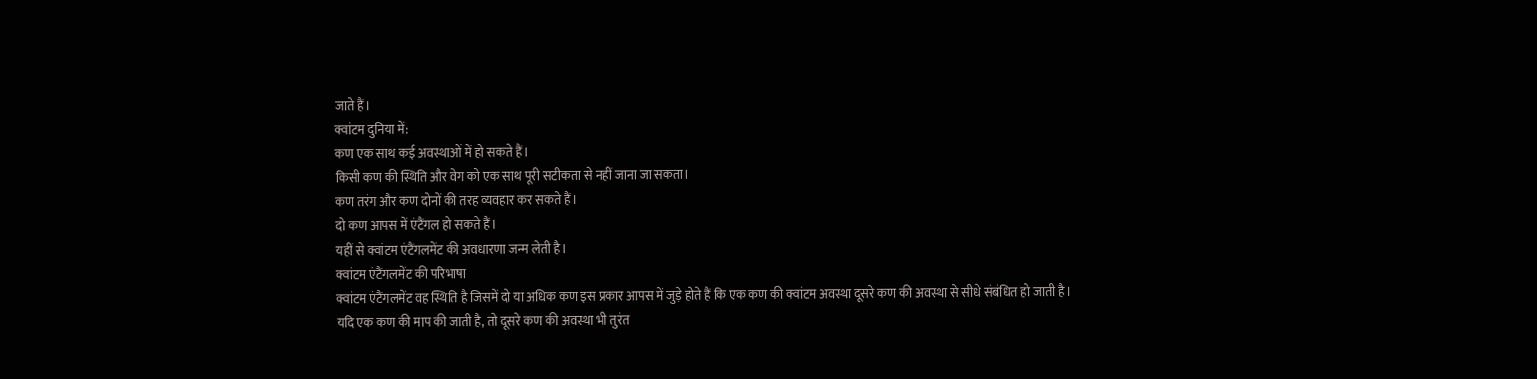जाते हैं।
क्वांटम दुनिया में:
कण एक साथ कई अवस्थाओं में हो सकते हैं।
किसी कण की स्थिति और वेग को एक साथ पूरी सटीकता से नहीं जाना जा सकता।
कण तरंग और कण दोनों की तरह व्यवहार कर सकते हैं।
दो कण आपस में एंटैंगल हो सकते हैं।
यहीं से क्वांटम एंटैंगलमेंट की अवधारणा जन्म लेती है।
क्वांटम एंटैंगलमेंट की परिभाषा
क्वांटम एंटैंगलमेंट वह स्थिति है जिसमें दो या अधिक कण इस प्रकार आपस में जुड़े होते हैं कि एक कण की क्वांटम अवस्था दूसरे कण की अवस्था से सीधे संबंधित हो जाती है।
यदि एक कण की माप की जाती है, तो दूसरे कण की अवस्था भी तुरंत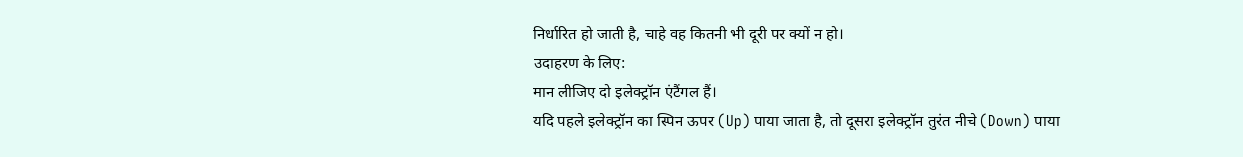निर्धारित हो जाती है, चाहे वह कितनी भी दूरी पर क्यों न हो।
उदाहरण के लिए:
मान लीजिए दो इलेक्ट्रॉन एंटैंगल हैं।
यदि पहले इलेक्ट्रॉन का स्पिन ऊपर (Up) पाया जाता है, तो दूसरा इलेक्ट्रॉन तुरंत नीचे (Down) पाया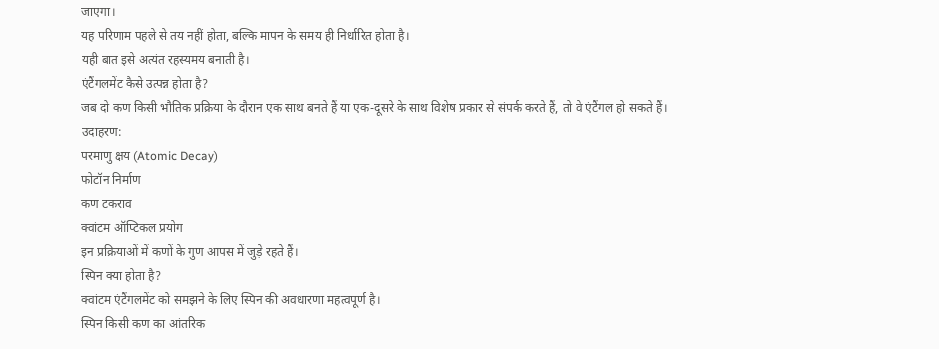जाएगा।
यह परिणाम पहले से तय नहीं होता, बल्कि मापन के समय ही निर्धारित होता है।
यही बात इसे अत्यंत रहस्यमय बनाती है।
एंटैंगलमेंट कैसे उत्पन्न होता है?
जब दो कण किसी भौतिक प्रक्रिया के दौरान एक साथ बनते हैं या एक-दूसरे के साथ विशेष प्रकार से संपर्क करते हैं, तो वे एंटैंगल हो सकते हैं।
उदाहरण:
परमाणु क्षय (Atomic Decay)
फोटॉन निर्माण
कण टकराव
क्वांटम ऑप्टिकल प्रयोग
इन प्रक्रियाओं में कणों के गुण आपस में जुड़े रहते हैं।
स्पिन क्या होता है?
क्वांटम एंटैंगलमेंट को समझने के लिए स्पिन की अवधारणा महत्वपूर्ण है।
स्पिन किसी कण का आंतरिक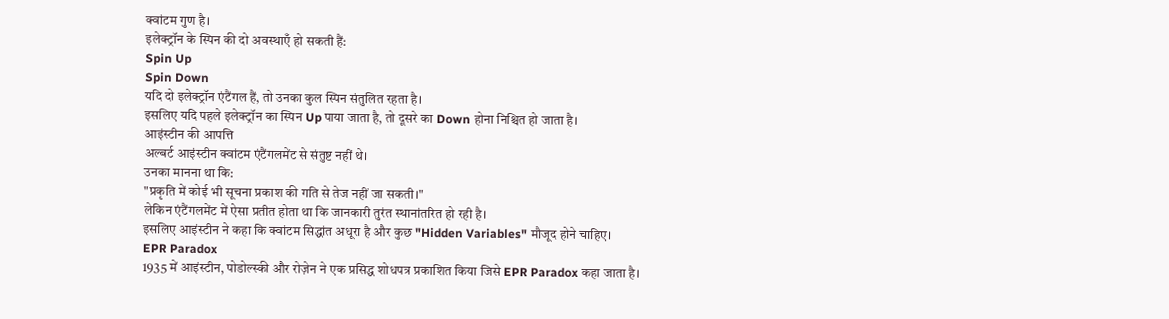क्वांटम गुण है।
इलेक्ट्रॉन के स्पिन की दो अवस्थाएँ हो सकती हैं:
Spin Up
Spin Down
यदि दो इलेक्ट्रॉन एंटैंगल हैं, तो उनका कुल स्पिन संतुलित रहता है।
इसलिए यदि पहले इलेक्ट्रॉन का स्पिन Up पाया जाता है, तो दूसरे का Down होना निश्चित हो जाता है।
आइंस्टीन की आपत्ति
अल्बर्ट आइंस्टीन क्वांटम एंटैंगलमेंट से संतुष्ट नहीं थे।
उनका मानना था कि:
"प्रकृति में कोई भी सूचना प्रकाश की गति से तेज नहीं जा सकती।"
लेकिन एंटैंगलमेंट में ऐसा प्रतीत होता था कि जानकारी तुरंत स्थानांतरित हो रही है।
इसलिए आइंस्टीन ने कहा कि क्वांटम सिद्धांत अधूरा है और कुछ "Hidden Variables" मौजूद होने चाहिए।
EPR Paradox
1935 में आइंस्टीन, पोडोल्स्की और रोज़ेन ने एक प्रसिद्ध शोधपत्र प्रकाशित किया जिसे EPR Paradox कहा जाता है।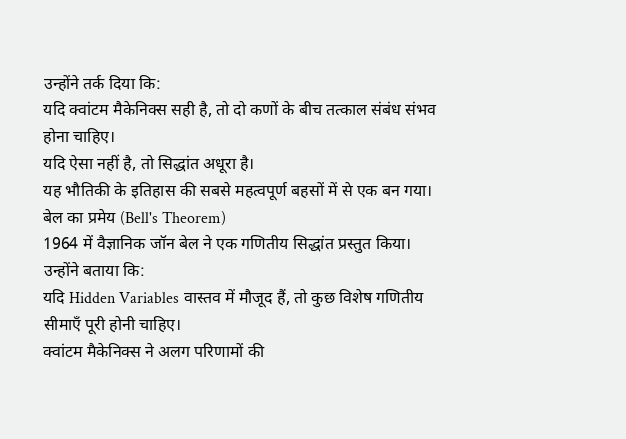उन्होंने तर्क दिया कि:
यदि क्वांटम मैकेनिक्स सही है, तो दो कणों के बीच तत्काल संबंध संभव होना चाहिए।
यदि ऐसा नहीं है, तो सिद्धांत अधूरा है।
यह भौतिकी के इतिहास की सबसे महत्वपूर्ण बहसों में से एक बन गया।
बेल का प्रमेय (Bell's Theorem)
1964 में वैज्ञानिक जॉन बेल ने एक गणितीय सिद्धांत प्रस्तुत किया।
उन्होंने बताया कि:
यदि Hidden Variables वास्तव में मौजूद हैं, तो कुछ विशेष गणितीय सीमाएँ पूरी होनी चाहिए।
क्वांटम मैकेनिक्स ने अलग परिणामों की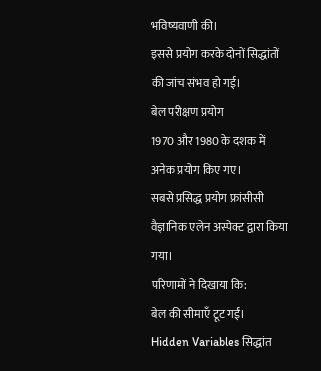भविष्यवाणी की।
इससे प्रयोग करके दोनों सिद्धांतों की जांच संभव हो गई।
बेल परीक्षण प्रयोग
1970 और 1980 के दशक में अनेक प्रयोग किए गए।
सबसे प्रसिद्ध प्रयोग फ्रांसीसी वैज्ञानिक एलेन अस्पेक्ट द्वारा किया गया।
परिणामों ने दिखाया कि:
बेल की सीमाएँ टूट गईं।
Hidden Variables सिद्धांत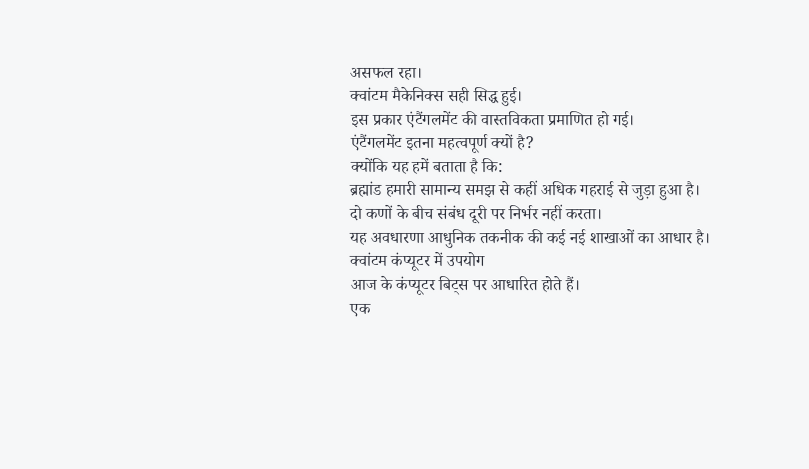असफल रहा।
क्वांटम मैकेनिक्स सही सिद्ध हुई।
इस प्रकार एंटैंगलमेंट की वास्तविकता प्रमाणित हो गई।
एंटैंगलमेंट इतना महत्वपूर्ण क्यों है?
क्योंकि यह हमें बताता है कि:
ब्रह्मांड हमारी सामान्य समझ से कहीं अधिक गहराई से जुड़ा हुआ है।
दो कणों के बीच संबंध दूरी पर निर्भर नहीं करता।
यह अवधारणा आधुनिक तकनीक की कई नई शाखाओं का आधार है।
क्वांटम कंप्यूटर में उपयोग
आज के कंप्यूटर बिट्स पर आधारित होते हैं।
एक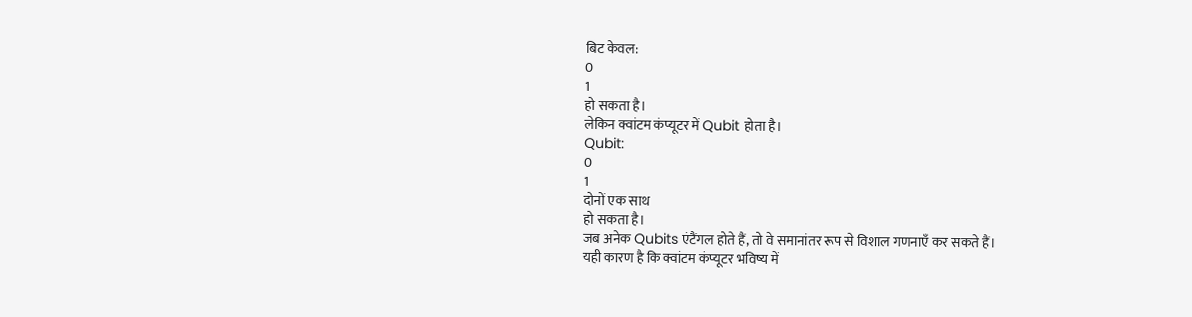बिट केवल:
0
1
हो सकता है।
लेकिन क्वांटम कंप्यूटर में Qubit होता है।
Qubit:
0
1
दोनों एक साथ
हो सकता है।
जब अनेक Qubits एंटैंगल होते हैं, तो वे समानांतर रूप से विशाल गणनाएँ कर सकते हैं।
यही कारण है कि क्वांटम कंप्यूटर भविष्य में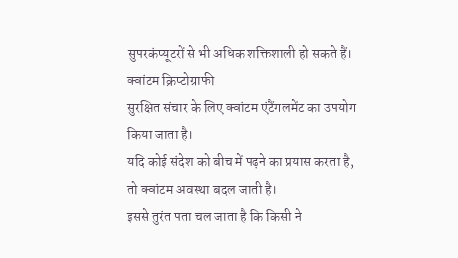सुपरकंप्यूटरों से भी अधिक शक्तिशाली हो सकते हैं।
क्वांटम क्रिप्टोग्राफी
सुरक्षित संचार के लिए क्वांटम एंटैंगलमेंट का उपयोग किया जाता है।
यदि कोई संदेश को बीच में पढ़ने का प्रयास करता है, तो क्वांटम अवस्था बदल जाती है।
इससे तुरंत पता चल जाता है कि किसी ने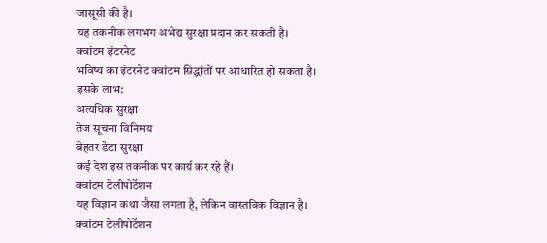जासूसी की है।
यह तकनीक लगभग अभेद्य सुरक्षा प्रदान कर सकती है।
क्वांटम इंटरनेट
भविष्य का इंटरनेट क्वांटम सिद्धांतों पर आधारित हो सकता है।
इसके लाभ:
अत्यधिक सुरक्षा
तेज सूचना विनिमय
बेहतर डेटा सुरक्षा
कई देश इस तकनीक पर कार्य कर रहे हैं।
क्वांटम टेलीपोर्टेशन
यह विज्ञान कथा जैसा लगता है, लेकिन वास्तविक विज्ञान है।
क्वांटम टेलीपोर्टेशन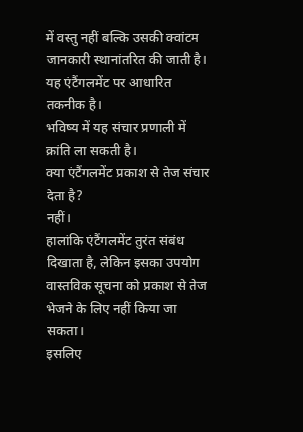में वस्तु नहीं बल्कि उसकी क्वांटम जानकारी स्थानांतरित की जाती है।
यह एंटैंगलमेंट पर आधारित तकनीक है।
भविष्य में यह संचार प्रणाली में क्रांति ला सकती है।
क्या एंटैंगलमेंट प्रकाश से तेज संचार देता है?
नहीं।
हालांकि एंटैंगलमेंट तुरंत संबंध दिखाता है, लेकिन इसका उपयोग वास्तविक सूचना को प्रकाश से तेज भेजने के लिए नहीं किया जा सकता।
इसलिए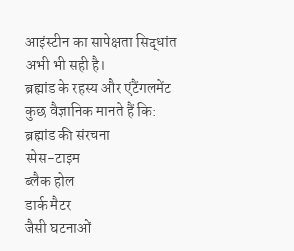आइंस्टीन का सापेक्षता सिद्धांत अभी भी सही है।
ब्रह्मांड के रहस्य और एंटैंगलमेंट
कुछ वैज्ञानिक मानते हैं कि:
ब्रह्मांड की संरचना
स्पेस-टाइम
ब्लैक होल
डार्क मैटर
जैसी घटनाओं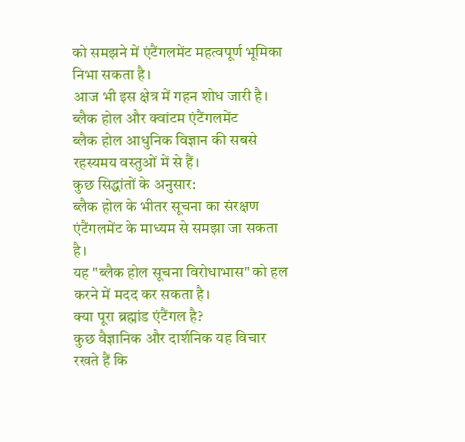को समझने में एंटैंगलमेंट महत्वपूर्ण भूमिका निभा सकता है।
आज भी इस क्षेत्र में गहन शोध जारी है।
ब्लैक होल और क्वांटम एंटैंगलमेंट
ब्लैक होल आधुनिक विज्ञान की सबसे रहस्यमय वस्तुओं में से हैं।
कुछ सिद्धांतों के अनुसार:
ब्लैक होल के भीतर सूचना का संरक्षण एंटैंगलमेंट के माध्यम से समझा जा सकता है।
यह "ब्लैक होल सूचना विरोधाभास" को हल करने में मदद कर सकता है।
क्या पूरा ब्रह्मांड एंटैंगल है?
कुछ वैज्ञानिक और दार्शनिक यह विचार रखते हैं कि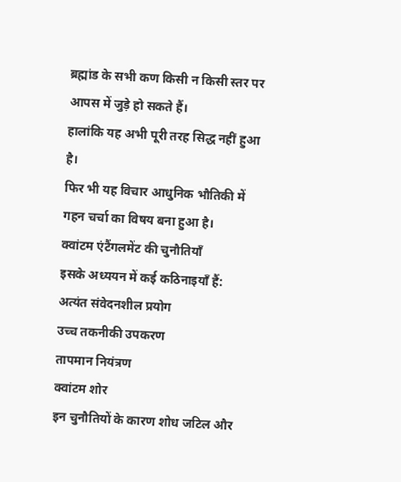ब्रह्मांड के सभी कण किसी न किसी स्तर पर आपस में जुड़े हो सकते हैं।
हालांकि यह अभी पूरी तरह सिद्ध नहीं हुआ है।
फिर भी यह विचार आधुनिक भौतिकी में गहन चर्चा का विषय बना हुआ है।
क्वांटम एंटैंगलमेंट की चुनौतियाँ
इसके अध्ययन में कई कठिनाइयाँ हैं:
अत्यंत संवेदनशील प्रयोग
उच्च तकनीकी उपकरण
तापमान नियंत्रण
क्वांटम शोर
इन चुनौतियों के कारण शोध जटिल और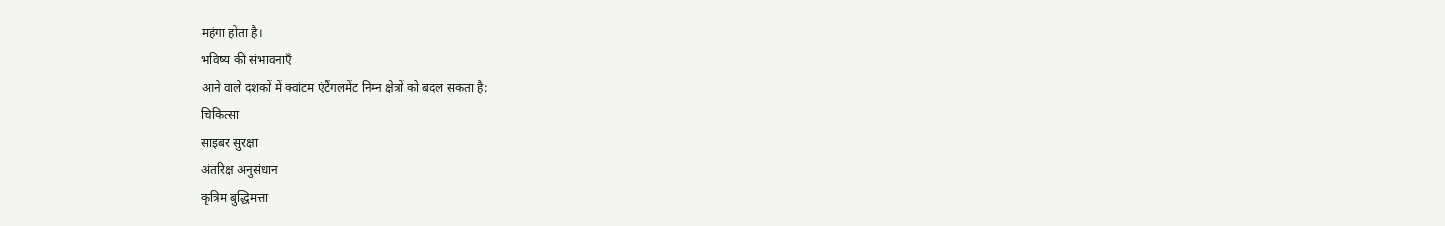महंगा होता है।
भविष्य की संभावनाएँ
आने वाले दशकों में क्वांटम एंटैंगलमेंट निम्न क्षेत्रों को बदल सकता है:
चिकित्सा
साइबर सुरक्षा
अंतरिक्ष अनुसंधान
कृत्रिम बुद्धिमत्ता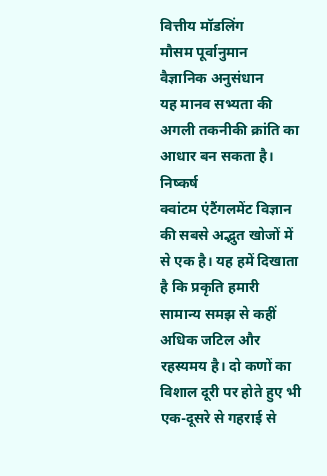वित्तीय मॉडलिंग
मौसम पूर्वानुमान
वैज्ञानिक अनुसंधान
यह मानव सभ्यता की अगली तकनीकी क्रांति का आधार बन सकता है।
निष्कर्ष
क्वांटम एंटैंगलमेंट विज्ञान की सबसे अद्भुत खोजों में से एक है। यह हमें दिखाता है कि प्रकृति हमारी सामान्य समझ से कहीं अधिक जटिल और रहस्यमय है। दो कणों का विशाल दूरी पर होते हुए भी एक-दूसरे से गहराई से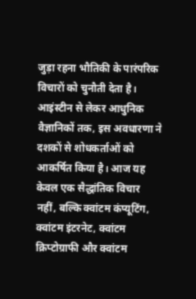जुड़ा रहना भौतिकी के पारंपरिक विचारों को चुनौती देता है।
आइंस्टीन से लेकर आधुनिक वैज्ञानिकों तक, इस अवधारणा ने दशकों से शोधकर्ताओं को आकर्षित किया है। आज यह केवल एक सैद्धांतिक विचार नहीं, बल्कि क्वांटम कंप्यूटिंग, क्वांटम इंटरनेट, क्वांटम क्रिप्टोग्राफी और क्वांटम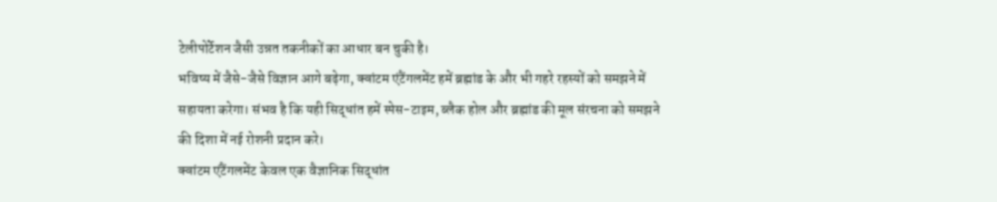टेलीपोर्टेशन जैसी उन्नत तकनीकों का आधार बन चुकी है।
भविष्य में जैसे-जैसे विज्ञान आगे बढ़ेगा, क्वांटम एंटैंगलमेंट हमें ब्रह्मांड के और भी गहरे रहस्यों को समझने में सहायता करेगा। संभव है कि यही सिद्धांत हमें स्पेस-टाइम, ब्लैक होल और ब्रह्मांड की मूल संरचना को समझने की दिशा में नई रोशनी प्रदान करे।
क्वांटम एंटैंगलमेंट केवल एक वैज्ञानिक सिद्धांत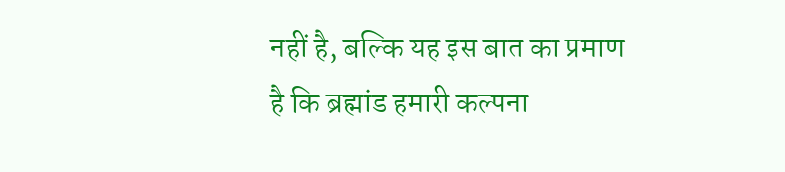नहीं है, बल्कि यह इस बात का प्रमाण है कि ब्रह्मांड हमारी कल्पना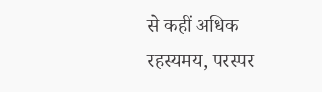से कहीं अधिक रहस्यमय, परस्पर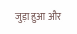जुड़ा हुआ और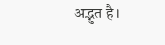अद्भुत है।